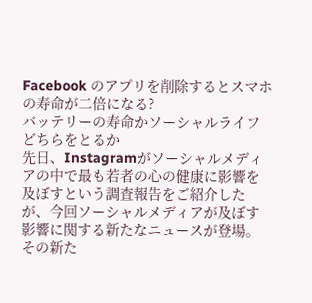Facebook のアプリを削除するとスマホの寿命が二倍になる?
バッテリーの寿命かソーシャルライフどちらをとるか
先日、Instagramがソーシャルメディアの中で最も若者の心の健康に影響を及ぼすという調査報告をご紹介したが、今回ソーシャルメディアが及ぼす影響に関する新たなニュースが登場。
その新た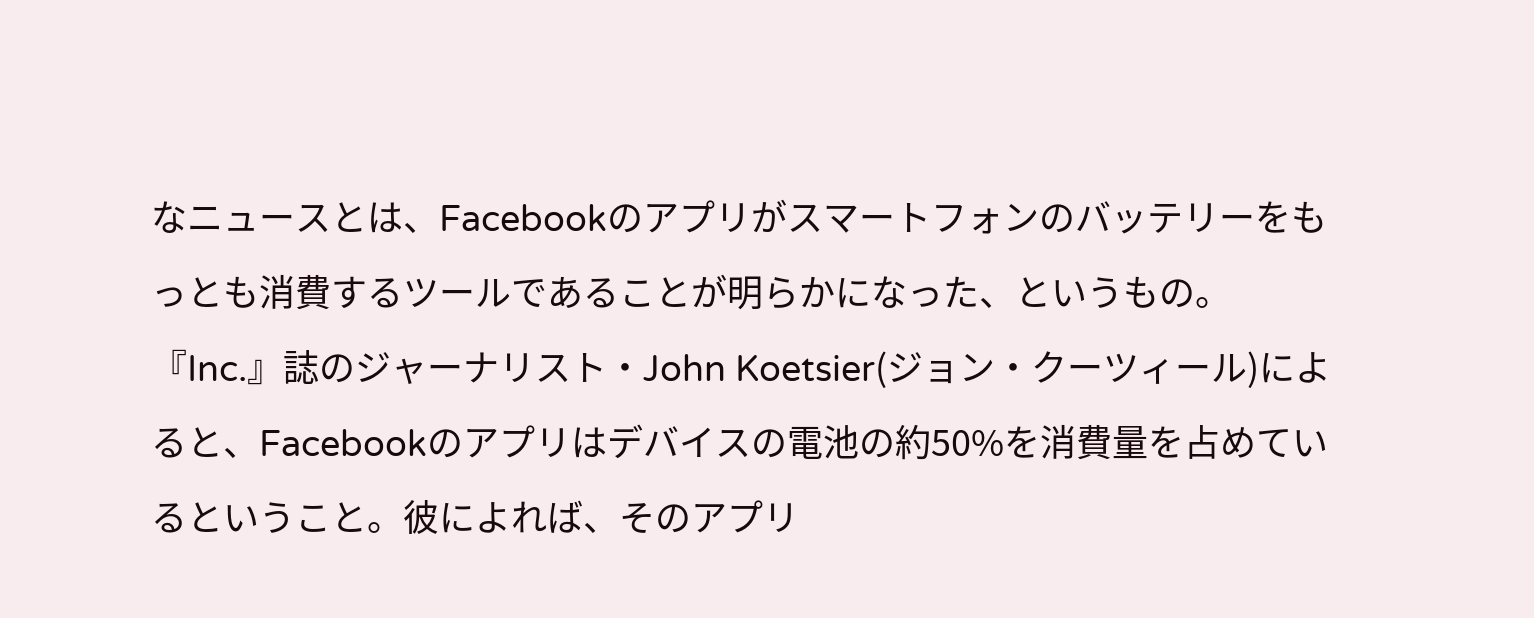なニュースとは、Facebookのアプリがスマートフォンのバッテリーをもっとも消費するツールであることが明らかになった、というもの。『Inc.』誌のジャーナリスト・John Koetsier(ジョン・クーツィール)によると、Facebookのアプリはデバイスの電池の約50%を消費量を占めているということ。彼によれば、そのアプリ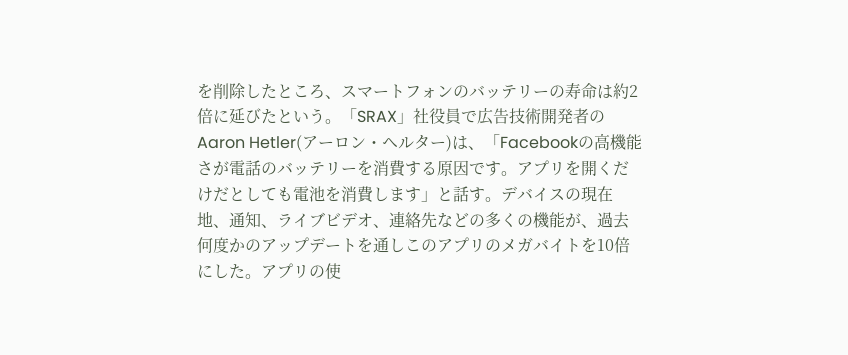を削除したところ、スマートフォンのバッテリーの寿命は約2倍に延びたという。「SRAX」社役員で広告技術開発者のAaron Hetler(アーロン・ヘルター)は、「Facebookの高機能さが電話のバッテリーを消費する原因です。アプリを開くだけだとしても電池を消費します」と話す。デバイスの現在地、通知、ライブビデオ、連絡先などの多くの機能が、過去何度かのアップデートを通しこのアプリのメガバイトを10倍にした。アプリの使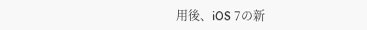用後、iOS 7の新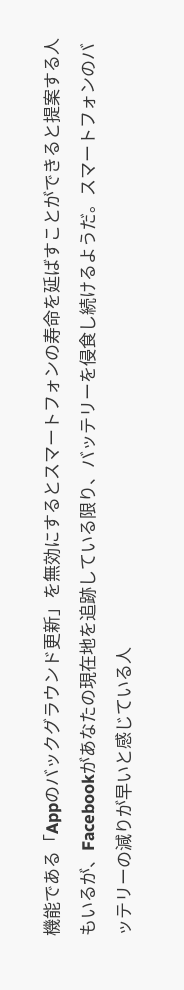機能である「Appのバックグラウンド更新」を無効にするとスマートフォンの寿命を延ばすことができると提案する人もいるが、Facebookがあなたの現在地を追跡している限り、バッテリーを侵食し続けるようだ。スマートフォンのバッテリーの減りが早いと感じている人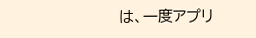は、一度アプリ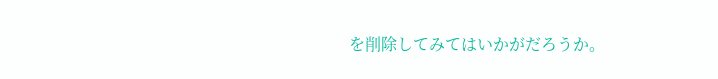を削除してみてはいかがだろうか。